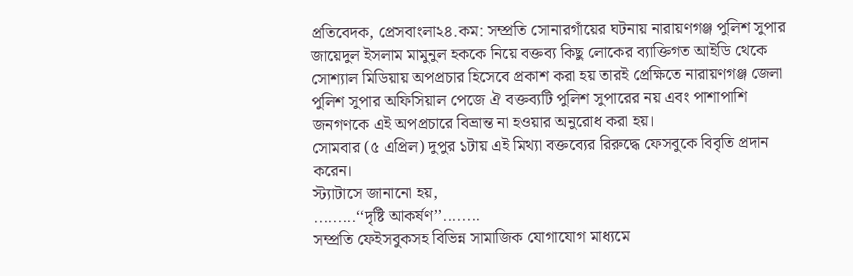প্রতিবেদক, প্রেসবাংলা২৪.কম: সম্প্রতি সোনারগাঁয়ের ঘটনায় নারায়ণগঞ্জ পুলিশ সুপার জায়েদুল ইসলাম মামুনুল হককে নিয়ে বক্তব্য কিছু লোকের ব্যাক্তিগত আইডি থেকে সোশ্যাল মিডিয়ায় অপপ্রচার হিসেবে প্রকাশ করা হয় তারই প্রেক্ষিতে নারায়ণগঞ্জ জেলা পুলিশ সুপার অফিসিয়াল পেজে ঐ বক্তব্যটি পুলিশ সুপারের নয় এবং পাশাপাশি জনগণকে এই অপপ্রচারে বিভ্রান্ত না হওয়ার অনুরোধ করা হয়।
সোমবার (৫ এপ্রিল) দুপুর ১টায় এই মিথ্যা বক্তব্যের রিরুদ্ধে ফেসবুকে বিবৃতি প্রদান করেন।
স্ট্যাটাসে জানানো হয়,
.........‘‘দৃষ্টি আকর্ষণ’’........
সম্প্রতি ফেইসবুকসহ বিভিন্ন সামাজিক যোগাযোগ মাধ্যমে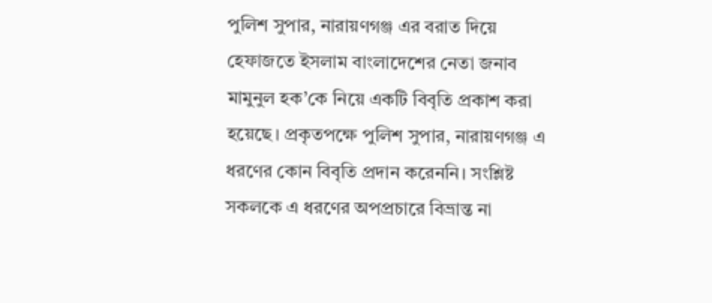পুলিশ সুপার, নারায়ণগঞ্জ এর বরাত দিয়ে হেফাজতে ইসলাম বাংলাদেশের নেতা জনাব মামুনুল হক’কে নিয়ে একটি বিবৃতি প্রকাশ করা হয়েছে। প্রকৃতপক্ষে পুলিশ সুপার, নারায়ণগঞ্জ এ ধরণের কোন বিবৃতি প্রদান করেননি। সংশ্লিষ্ট সকলকে এ ধরণের অপপ্রচারে বিভ্রান্ত না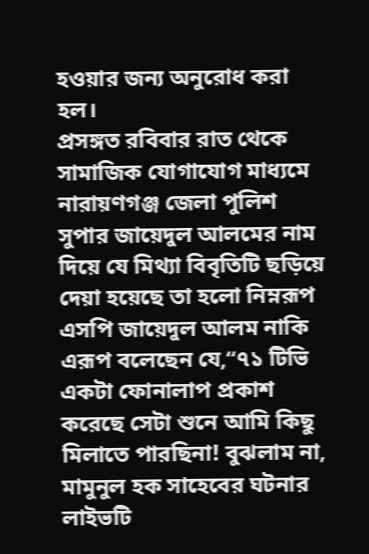হওয়ার জন্য অনুরোধ করা হল।
প্রসঙ্গত রবিবার রাত থেকে সামাজিক যোগাযোগ মাধ্যমে নারায়ণগঞ্জ জেলা পুলিশ সুপার জায়েদুল আলমের নাম দিয়ে যে মিথ্যা বিবৃতিটি ছড়িয়ে দেয়া হয়েছে তা হলো নিম্নরূপ এসপি জায়েদুল আলম নাকি এরূপ বলেছেন যে,“৭১ টিভি একটা ফোনালাপ প্রকাশ করেছে সেটা শুনে আমি কিছু মিলাতে পারছিনা! বুঝলাম না, মামুনুল হক সাহেবের ঘটনার লাইভটি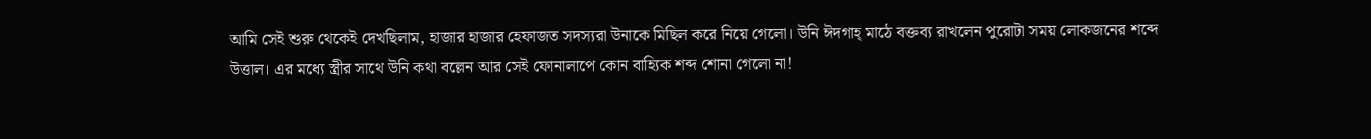আমি সেই শুরু থেকেই দেখছিলাম, হাজার হাজার হেফাজত সদস্যরা উনাকে মিছিল করে নিয়ে গেলো। উনি ঈদগাহ্ মাঠে বক্তব্য রাখলেন পুরোটা সময় লোকজনের শব্দে উত্তাল। এর মধ্যে স্ত্রীর সাথে উনি কথা বল্লেন আর সেই ফোনালাপে কোন বাহ্যিক শব্দ শোনা গেলো না!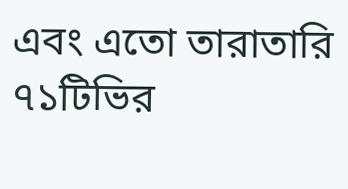এবং এতো তারাতারি ৭১টিভির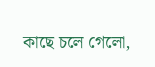কাছে চলে গেলো,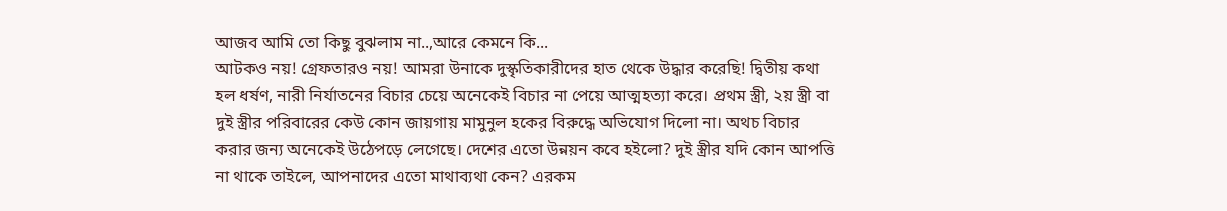আজব আমি তো কিছু বুঝলাম না..,আরে কেমনে কি...
আটকও নয়! গ্রেফতারও নয়! আমরা উনাকে দুস্কৃতিকারীদের হাত থেকে উদ্ধার করেছি! দ্বিতীয় কথা হল ধর্ষণ, নারী নির্যাতনের বিচার চেয়ে অনেকেই বিচার না পেয়ে আত্মহত্যা করে। প্রথম স্ত্রী, ২য় স্ত্রী বা দুই স্ত্রীর পরিবারের কেউ কোন জায়গায় মামুনুল হকের বিরুদ্ধে অভিযোগ দিলো না। অথচ বিচার করার জন্য অনেকেই উঠেপড়ে লেগেছে। দেশের এতো উন্নয়ন কবে হইলো? দুই স্ত্রীর যদি কোন আপত্তি না থাকে তাইলে, আপনাদের এতো মাথাব্যথা কেন? এরকম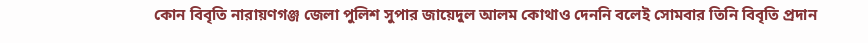কোন বিবৃতি নারায়ণগঞ্জ জেলা পুলিশ সুপার জায়েদুল আলম কোথাও দেননি বলেই সোমবার তিনি বিবৃতি প্রদান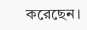করেছেন।